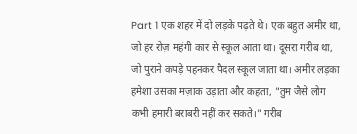Part 1 एक शहर में दो लड़के पढ़ते थे। एक बहुत अमीर था, जो हर रोज़ महंगी कार से स्कूल आता था। दूसरा गरीब था, जो पुराने कपड़े पहनकर पैदल स्कूल जाता था। अमीर लड़का हमेशा उसका मज़ाक उड़ाता और कहता, "तुम जैसे लोग कभी हमारी बराबरी नहीं कर सकते।" गरीब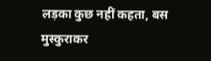लड़का कुछ नहीं कहता, बस मुस्कुराकर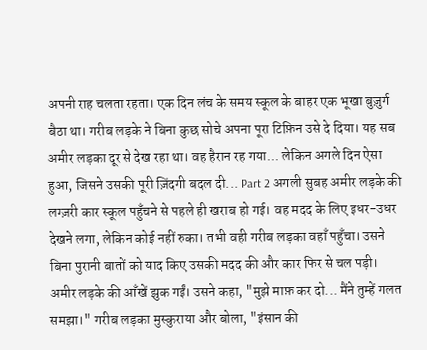अपनी राह चलता रहता। एक दिन लंच के समय स्कूल के बाहर एक भूखा बुज़ुर्ग बैठा था। गरीब लड़के ने बिना कुछ सोचे अपना पूरा टिफ़िन उसे दे दिया। यह सब अमीर लड़का दूर से देख रहा था। वह हैरान रह गया... लेकिन अगले दिन ऐसा हुआ, जिसने उसकी पूरी ज़िंदगी बदल दी... Part 2 अगली सुबह अमीर लड़के की लग्ज़री कार स्कूल पहुँचने से पहले ही खराब हो गई। वह मदद के लिए इधर-उधर देखने लगा, लेकिन कोई नहीं रुका। तभी वही गरीब लड़का वहाँ पहुँचा। उसने बिना पुरानी बातों को याद किए उसकी मदद की और कार फिर से चल पड़ी। अमीर लड़के की आँखें झुक गईं। उसने कहा, "मुझे माफ़ कर दो... मैंने तुम्हें गलत समझा।" गरीब लड़का मुस्कुराया और बोला, "इंसान की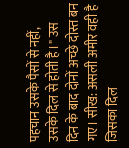पहचान उसके पैसों से नहीं, उसके दिल से होती है।" उस दिन के बाद दोनों अच्छे दोस्त बन गए। सीख: असली अमीर वही है जिसका दिल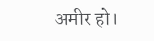अमीर हो।